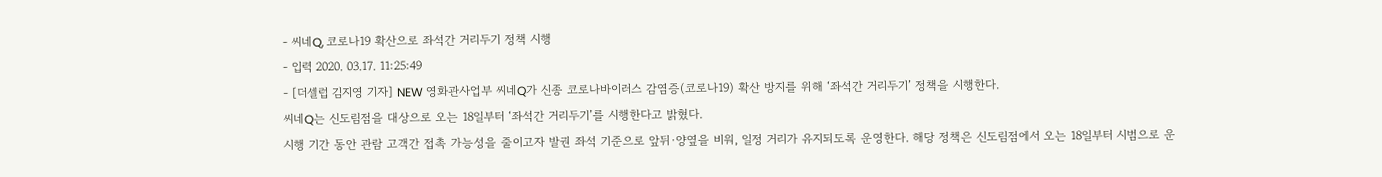- 씨네Q, 코로나19 확산으로 좌석간 거리두기 정책 시행
- 입력 2020. 03.17. 11:25:49
- [더셀럽 김지영 기자] NEW 영화관사업부 씨네Q가 신종 코로나바이러스 감염증(코로나19) 확산 방지를 위해 ‘좌석간 거리두기’ 정책을 시행한다.
씨네Q는 신도림점을 대상으로 오는 18일부터 ‘좌석간 거리두기’를 시행한다고 밝혔다.
시행 기간 동안 관람 고객간 접촉 가능성을 줄이고자 발권 좌석 기준으로 앞뒤·양옆을 비워, 일정 거리가 유지되도록 운영한다. 해당 정책은 신도림점에서 오는 18일부터 시범으로 운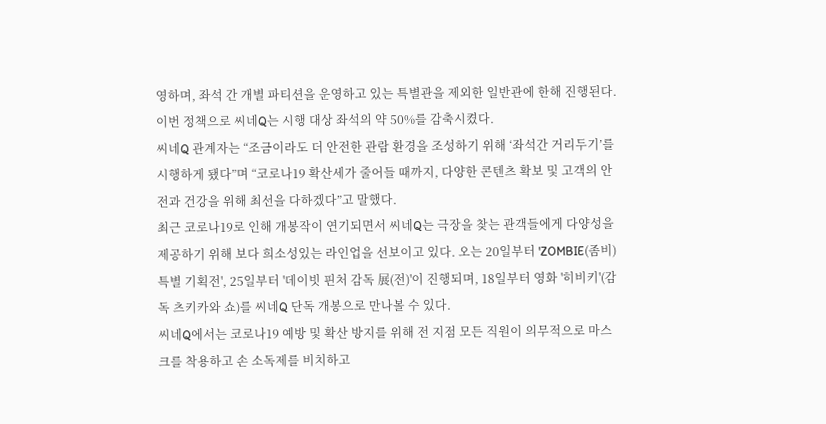영하며, 좌석 간 개별 파티션을 운영하고 있는 특별관을 제외한 일반관에 한해 진행된다. 이번 정책으로 씨네Q는 시행 대상 좌석의 약 50%를 감축시켰다.
씨네Q 관계자는 “조금이라도 더 안전한 관람 환경을 조성하기 위해 ‘좌석간 거리두기’를 시행하게 됐다”며 “코로나19 확산세가 줄어들 때까지, 다양한 콘텐츠 확보 및 고객의 안전과 건강을 위해 최선을 다하겠다”고 말했다.
최근 코로나19로 인해 개봉작이 연기되면서 씨네Q는 극장을 찾는 관객들에게 다양성을 제공하기 위해 보다 희소성있는 라인업을 선보이고 있다. 오는 20일부터 'ZOMBIE(좀비) 특별 기획전', 25일부터 '데이빗 핀처 감독 展(전)'이 진행되며, 18일부터 영화 '히비키'(감독 츠키카와 쇼)를 씨네Q 단독 개봉으로 만나볼 수 있다.
씨네Q에서는 코로나19 예방 및 확산 방지를 위해 전 지점 모든 직원이 의무적으로 마스크를 착용하고 손 소독제를 비치하고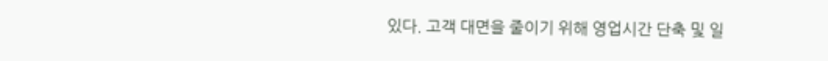있다. 고객 대면을 줄이기 위해 영업시간 단축 및 일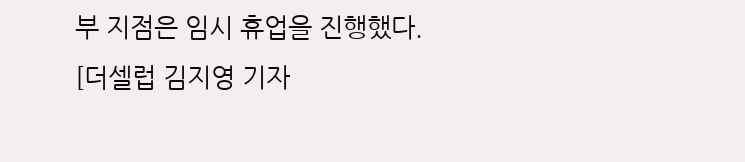부 지점은 임시 휴업을 진행했다.
[더셀럽 김지영 기자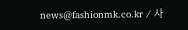news@fashionmk.co.kr / 사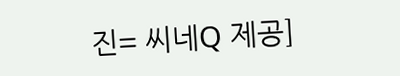진= 씨네Q 제공]